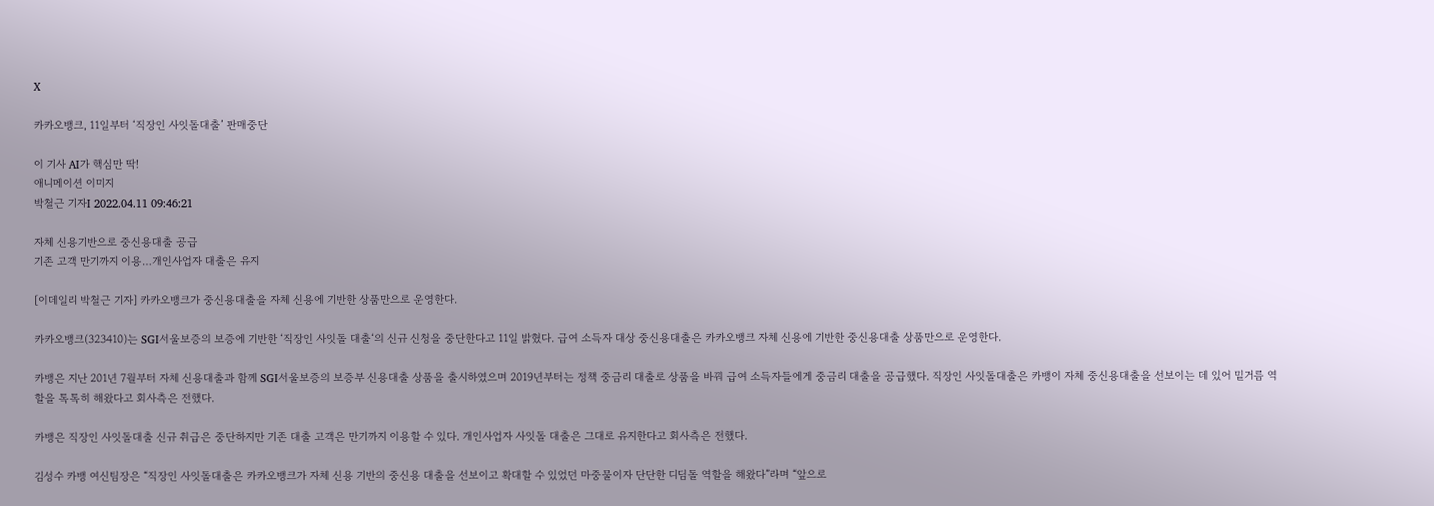X

카카오뱅크, 11일부터 ‘직장인 사잇돌대출’ 판매중단

이 기사 AI가 핵심만 딱!
애니메이션 이미지
박철근 기자I 2022.04.11 09:46:21

자체 신용기반으로 중신용대출 공급
기존 고객 만기까지 이용…개인사업자 대출은 유지

[이데일리 박철근 기자] 카카오뱅크가 중신용대출을 자체 신용에 기반한 상품만으로 운영한다.

카카오뱅크(323410)는 SGI서울보증의 보증에 기반한 ‘직장인 사잇돌 대출‘의 신규 신청을 중단한다고 11일 밝혔다. 급여 소득자 대상 중신용대출은 카카오뱅크 자체 신용에 기반한 중신용대출 상품만으로 운영한다.

카뱅은 지난 201년 7월부터 자체 신용대출과 함께 SGI서울보증의 보증부 신용대출 상품을 출시하였으며 2019년부터는 정책 중금리 대출로 상품을 바꿔 급여 소득자들에게 중금리 대출을 공급했다. 직장인 사잇돌대출은 카뱅이 자체 중신용대출을 선보이는 데 있어 밑거름 역할을 톡톡히 해왔다고 회사측은 전했다.

카뱅은 직장인 사잇돌대출 신규 취급은 중단하지만 기존 대출 고객은 만기까지 이용할 수 있다. 개인사업자 사잇돌 대출은 그대로 유지한다고 회사측은 전했다.

김성수 카뱅 여신팀장은 “직장인 사잇돌대출은 카카오뱅크가 자체 신용 기반의 중신용 대출을 선보이고 확대할 수 있었던 마중물이자 단단한 디딤돌 역할을 해왔다”라며 “앞으로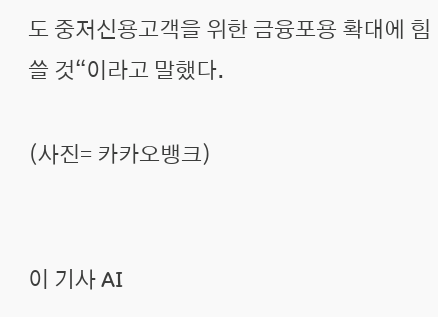도 중저신용고객을 위한 금융포용 확대에 힘쓸 것“이라고 말했다.

(사진= 카카오뱅크)


이 기사 AI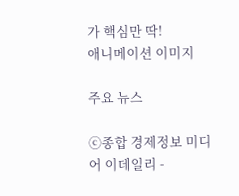가 핵심만 딱!
애니메이션 이미지

주요 뉴스

ⓒ종합 경제정보 미디어 이데일리 -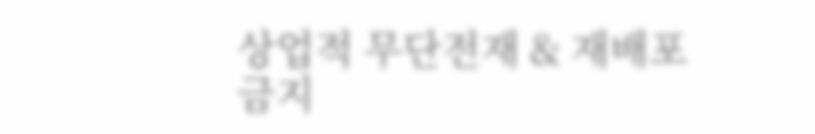상업적 무단전재 & 재배포 금지